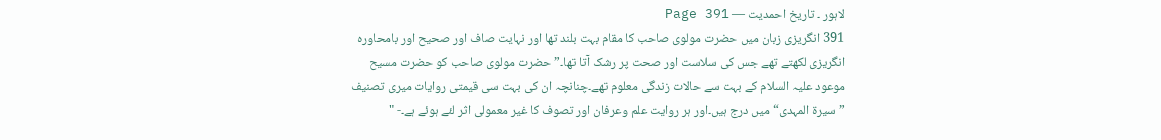لاہور ۔ تاریخ احمدیت — Page 391
391 انگریزی زبان میں حضرت مولوی صاحب کا مقام بہت بلند تھا اور نہایت صاف اور صحیح اور بامحاورہ انگریزی لکھتے تھے جس کی سلاست اور صحت پر رشک آتا تھا۔” حضرت مولوی صاحب کو حضرت مسیح موعود علیہ السلام کے بہت سے حالات زندگی معلوم تھے۔چنانچہ ان کی بہت سی قیمتی روایات میری تصنیف ”سیرۃ المہدی“ میں درج ہیں۔اور ہر روایت علم وعرفان اور تصوف کا غیر معمولی اثر لئے ہوئے ہے۔- "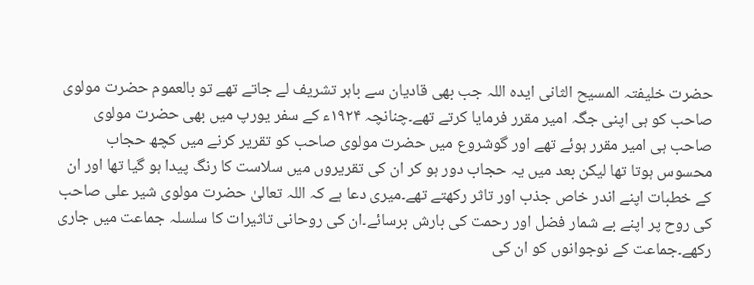حضرت خلیفتہ المسیح الثانی ایدہ اللہ جب بھی قادیان سے باہر تشریف لے جاتے تھے تو بالعموم حضرت مولوی صاحب کو ہی اپنی جگہ امیر مقرر فرمایا کرتے تھے۔چنانچہ ۱۹۲۴ء کے سفر یورپ میں بھی حضرت مولوی صاحب ہی امیر مقرر ہوئے تھے اور گوشروع میں حضرت مولوی صاحب کو تقریر کرنے میں کچھ حجاب محسوس ہوتا تھا لیکن بعد میں یہ حجاب دور ہو کر ان کی تقریروں میں سلاست کا رنگ پیدا ہو گیا تھا اور ان کے خطبات اپنے اندر خاص جذب اور تاثر رکھتے تھے۔میری دعا ہے کہ اللہ تعالیٰ حضرت مولوی شیر علی صاحب کی روح پر اپنے بے شمار فضل اور رحمت کی بارش برسائے۔ان کی روحانی تاثیرات کا سلسلہ جماعت میں جاری رکھے۔جماعت کے نوجوانوں کو ان کی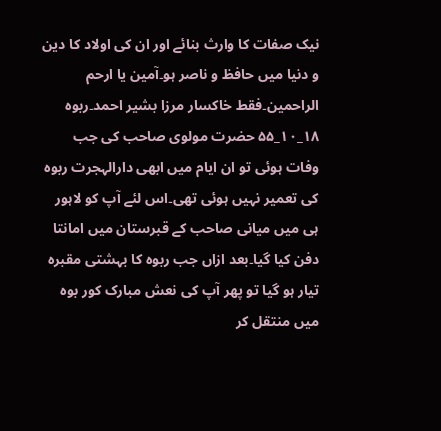نیک صفات کا وارث بنائے اور ان کی اولاد کا دین و دنیا میں حافظ و ناصر ہو۔آمین یا ارحم الراحمين۔فقط خاکسار مرزا بشیر احمد۔ربوہ ۱۸_۱۰_۵۵ حضرت مولوی صاحب کی جب وفات ہوئی تو ان ایام میں ابھی دارالہجرت ربوہ کی تعمیر نہیں ہوئی تھی۔اس لئے آپ کو لاہور ہی میں میانی صاحب کے قبرستان میں امانتا دفن کیا گیا۔بعد ازاں جب ربوہ کا بہشتی مقبرہ تیار ہو گیا تو پھر آپ کی نعش مبارک کور بوہ میں منتقل کر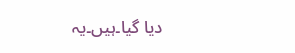دیا گیا۔ہیں۔یہ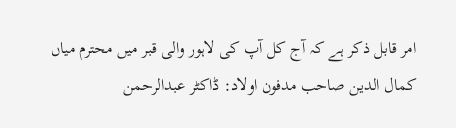امر قابل ذکر ہے کہ آج کل آپ کی لاہور والی قبر میں محترم میاں کمال الدین صاحب مدفون اولاد: ڈاکٹر عبدالرحمن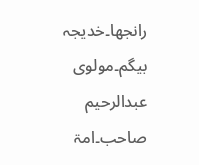رانجھا۔خدیجہ بیگم۔مولوی عبدالرحیم صاحب۔امۃ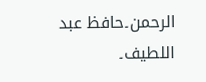الرحمن۔حافظ عبد اللطیف۔